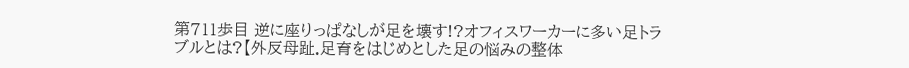第711歩目 逆に座りっぱなしが足を壊す!?オフィスワーカーに多い足トラブルとは?【外反母趾.足育をはじめとした足の悩みの整体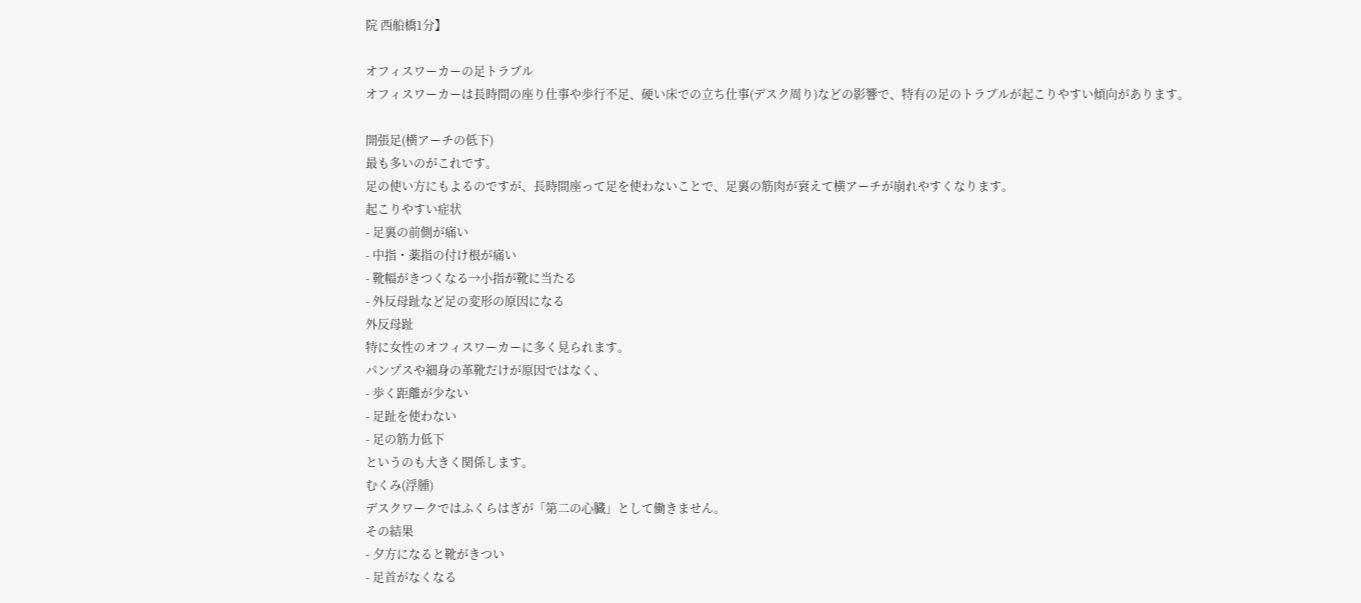院 西船橋1分】

オフィスワーカーの足トラブル
オフィスワーカーは長時間の座り仕事や歩行不足、硬い床での立ち仕事(デスク周り)などの影響で、特有の足のトラブルが起こりやすい傾向があります。

開張足(横アーチの低下)
最も多いのがこれです。
足の使い方にもよるのですが、長時間座って足を使わないことで、足裏の筋肉が衰えて横アーチが崩れやすくなります。
起こりやすい症状
- 足裏の前側が痛い
- 中指・薬指の付け根が痛い
- 靴幅がきつくなる→小指が靴に当たる
- 外反母趾など足の変形の原因になる
外反母趾
特に女性のオフィスワーカーに多く見られます。
パンプスや細身の革靴だけが原因ではなく、
- 歩く距離が少ない
- 足趾を使わない
- 足の筋力低下
というのも大きく関係します。
むくみ(浮腫)
デスクワークではふくらはぎが「第二の心臓」として働きません。
その結果
- 夕方になると靴がきつい
- 足首がなくなる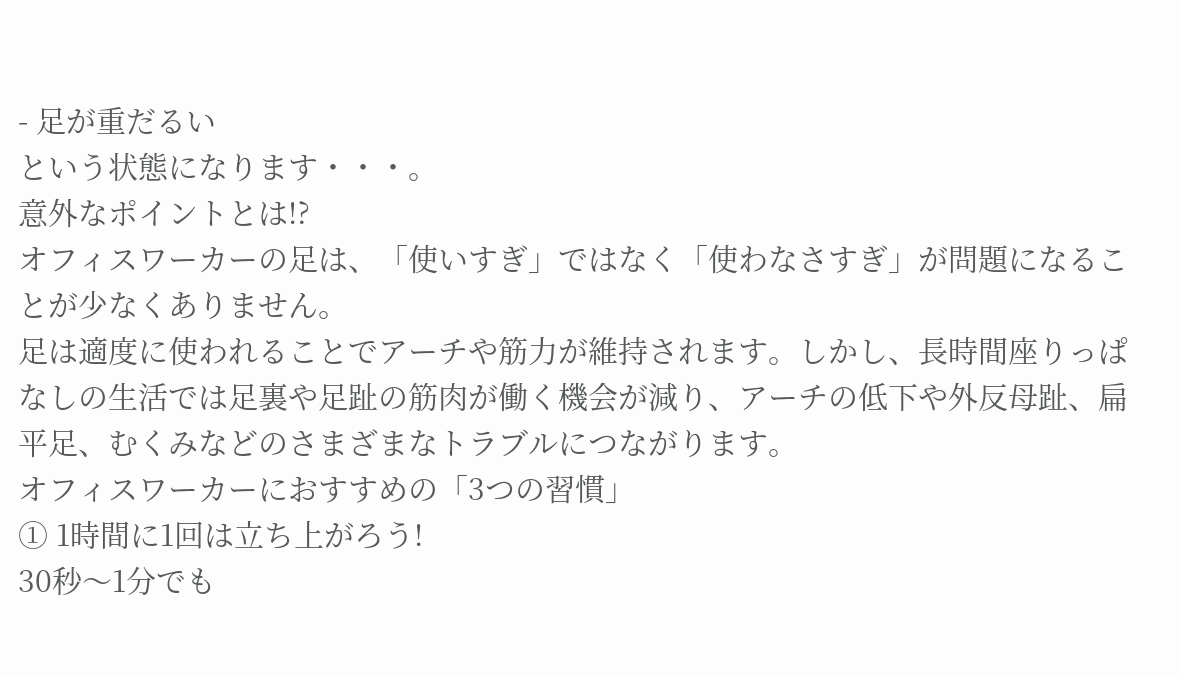- 足が重だるい
という状態になります・・・。
意外なポイントとは!?
オフィスワーカーの足は、「使いすぎ」ではなく「使わなさすぎ」が問題になることが少なくありません。
足は適度に使われることでアーチや筋力が維持されます。しかし、長時間座りっぱなしの生活では足裏や足趾の筋肉が働く機会が減り、アーチの低下や外反母趾、扁平足、むくみなどのさまざまなトラブルにつながります。
オフィスワーカーにおすすめの「3つの習慣」
① 1時間に1回は立ち上がろう!
30秒〜1分でも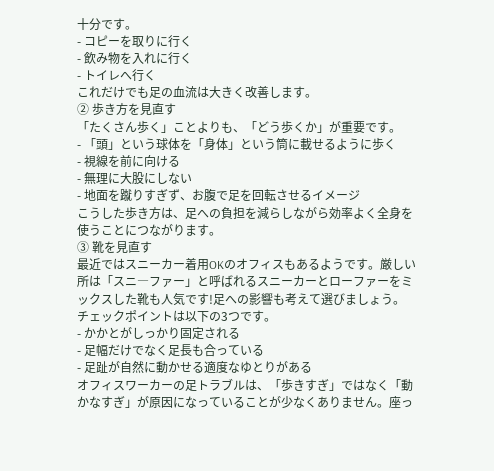十分です。
- コピーを取りに行く
- 飲み物を入れに行く
- トイレへ行く
これだけでも足の血流は大きく改善します。
② 歩き方を見直す
「たくさん歩く」ことよりも、「どう歩くか」が重要です。
- 「頭」という球体を「身体」という筒に載せるように歩く
- 視線を前に向ける
- 無理に大股にしない
- 地面を蹴りすぎず、お腹で足を回転させるイメージ
こうした歩き方は、足への負担を減らしながら効率よく全身を使うことにつながります。
③ 靴を見直す
最近ではスニーカー着用OKのオフィスもあるようです。厳しい所は「スニ―ファー」と呼ばれるスニーカーとローファーをミックスした靴も人気です!足への影響も考えて選びましょう。
チェックポイントは以下の3つです。
- かかとがしっかり固定される
- 足幅だけでなく足長も合っている
- 足趾が自然に動かせる適度なゆとりがある
オフィスワーカーの足トラブルは、「歩きすぎ」ではなく「動かなすぎ」が原因になっていることが少なくありません。座っ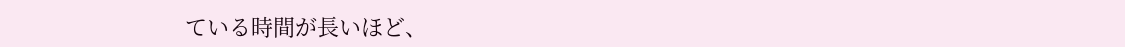ている時間が長いほど、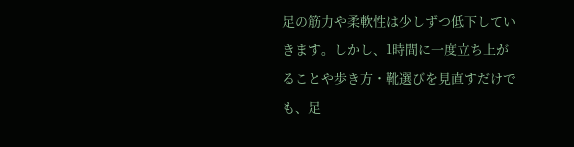足の筋力や柔軟性は少しずつ低下していきます。しかし、1時間に一度立ち上がることや歩き方・靴選びを見直すだけでも、足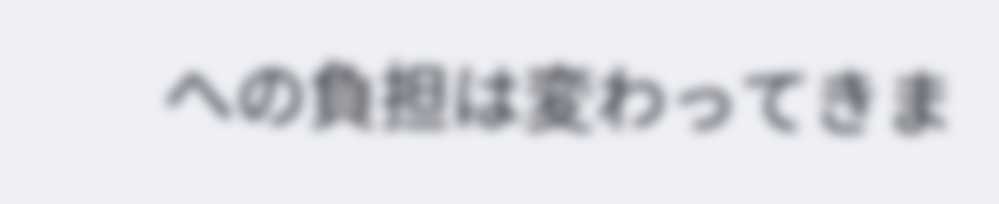への負担は変わってきま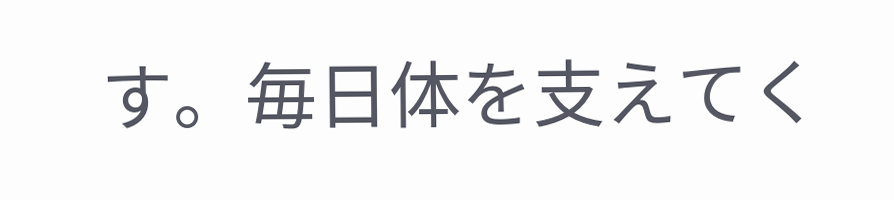す。毎日体を支えてく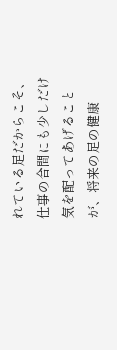れている足だからこそ、仕事の合間にも少しだけ気を配ってあげることが、将来の足の健康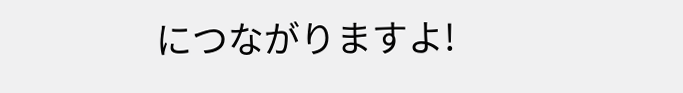につながりますよ!